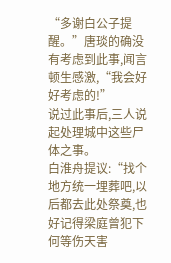“多谢白公子提醒。”唐琰的确没有考虑到此事,闻言顿生感激,“我会好好考虑的!”
说过此事后,三人说起处理城中这些尸体之事。
白淮舟提议:“找个地方统一埋葬吧,以后都去此处祭奠,也好记得梁庭曾犯下何等伤天害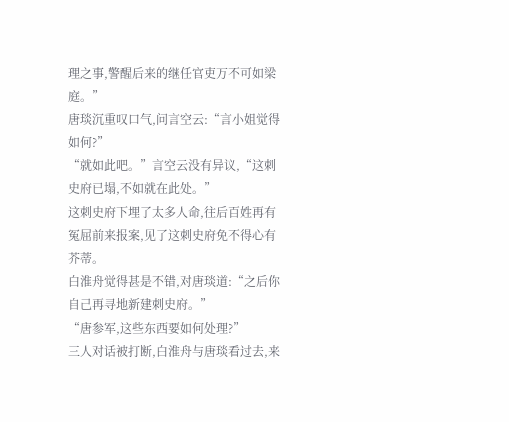理之事,警醒后来的继任官吏万不可如梁庭。”
唐琰沉重叹口气,问言空云:“言小姐觉得如何?”
“就如此吧。”言空云没有异议,“这刺史府已塌,不如就在此处。”
这刺史府下埋了太多人命,往后百姓再有冤屈前来报案,见了这刺史府免不得心有芥蒂。
白淮舟觉得甚是不错,对唐琰道:“之后你自己再寻地新建刺史府。”
“唐参军,这些东西要如何处理?”
三人对话被打断,白淮舟与唐琰看过去,来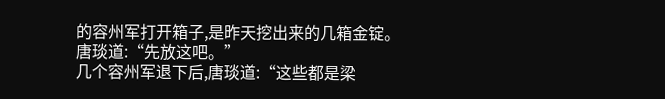的容州军打开箱子,是昨天挖出来的几箱金锭。
唐琰道:“先放这吧。”
几个容州军退下后,唐琰道:“这些都是梁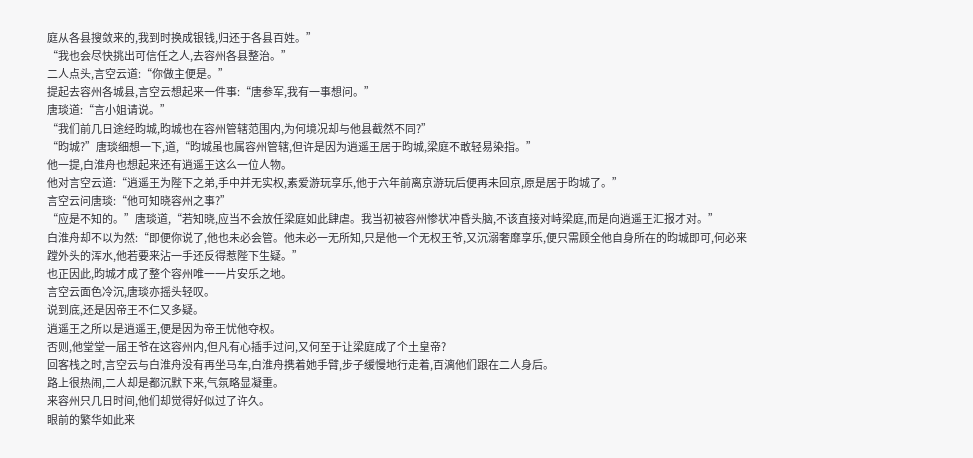庭从各县搜敛来的,我到时换成银钱,归还于各县百姓。”
“我也会尽快挑出可信任之人,去容州各县整治。”
二人点头,言空云道:“你做主便是。”
提起去容州各城县,言空云想起来一件事:“唐参军,我有一事想问。”
唐琰道:“言小姐请说。”
“我们前几日途经昀城,昀城也在容州管辖范围内,为何境况却与他县截然不同?”
“昀城?”唐琰细想一下,道,“昀城虽也属容州管辖,但许是因为逍遥王居于昀城,梁庭不敢轻易染指。”
他一提,白淮舟也想起来还有逍遥王这么一位人物。
他对言空云道:“逍遥王为陛下之弟,手中并无实权,素爱游玩享乐,他于六年前离京游玩后便再未回京,原是居于昀城了。”
言空云问唐琰:“他可知晓容州之事?”
“应是不知的。”唐琰道,“若知晓,应当不会放任梁庭如此肆虐。我当初被容州惨状冲昏头脑,不该直接对峙梁庭,而是向逍遥王汇报才对。”
白淮舟却不以为然:“即便你说了,他也未必会管。他未必一无所知,只是他一个无权王爷,又沉溺奢靡享乐,便只需顾全他自身所在的昀城即可,何必来蹚外头的浑水,他若要来沾一手还反得惹陛下生疑。”
也正因此,昀城才成了整个容州唯一一片安乐之地。
言空云面色冷沉,唐琰亦摇头轻叹。
说到底,还是因帝王不仁又多疑。
逍遥王之所以是逍遥王,便是因为帝王忧他夺权。
否则,他堂堂一届王爷在这容州内,但凡有心插手过问,又何至于让梁庭成了个土皇帝?
回客栈之时,言空云与白淮舟没有再坐马车,白淮舟携着她手臂,步子缓慢地行走着,百漓他们跟在二人身后。
路上很热闹,二人却是都沉默下来,气氛略显凝重。
来容州只几日时间,他们却觉得好似过了许久。
眼前的繁华如此来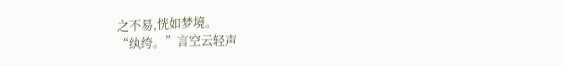之不易,恍如梦境。
“纨绔。”言空云轻声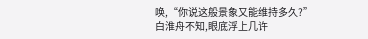唤,“你说这般景象又能维持多久?”
白淮舟不知,眼底浮上几许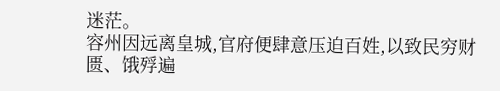迷茫。
容州因远离皇城,官府便肆意压迫百姓,以致民穷财匮、饿殍遍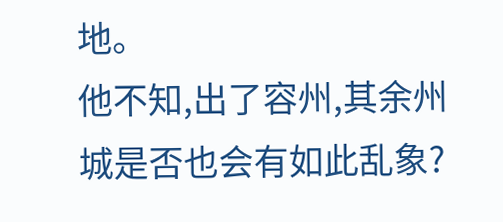地。
他不知,出了容州,其余州城是否也会有如此乱象?